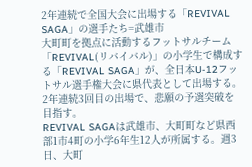2年連続で全国大会に出場する「REVIVAL SAGA」の選手たち=武雄市
大町町を拠点に活動するフットサルチーム「REVIVAL(リバイバル)」の小学生で構成する「REVIVAL SAGA」が、全日本U-12フットサル選手権大会に県代表として出場する。2年連続3回目の出場で、悲願の予選突破を目指す。
REVIVAL SAGAは武雄市、大町町など県西部1市4町の小学6年生12人が所属する。週3日、大町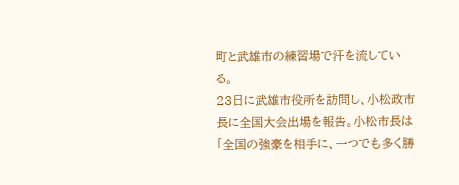町と武雄市の練習場で汗を流している。
23日に武雄市役所を訪問し、小松政市長に全国大会出場を報告。小松市長は「全国の強豪を相手に、一つでも多く勝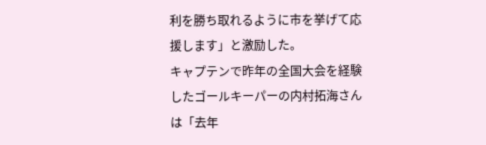利を勝ち取れるように市を挙げて応援します」と激励した。
キャプテンで昨年の全国大会を経験したゴールキーパーの内村拓海さんは「去年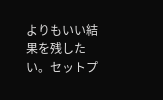よりもいい結果を残したい。セットプ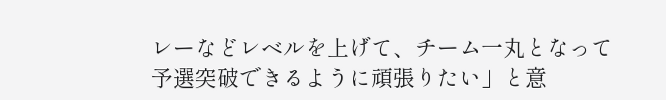レーなどレベルを上げて、チーム一丸となって予選突破できるように頑張りたい」と意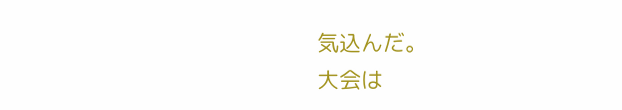気込んだ。
大会は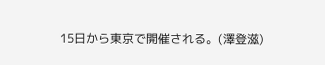15日から東京で開催される。(澤登滋)